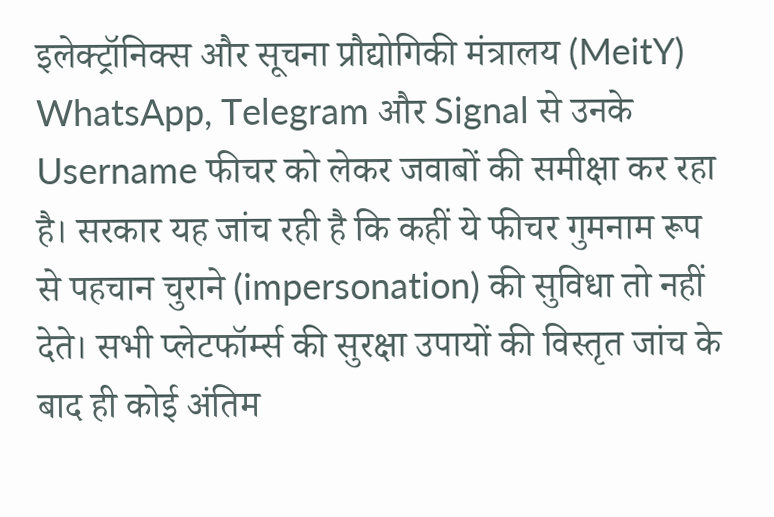इलेक्ट्रॉनिक्स और सूचना प्रौद्योगिकी मंत्रालय (MeitY) WhatsApp, Telegram और Signal से उनके Username फीचर को लेकर जवाबों की समीक्षा कर रहा है। सरकार यह जांच रही है कि कहीं ये फीचर गुमनाम रूप से पहचान चुराने (impersonation) की सुविधा तो नहीं देते। सभी प्लेटफॉर्म्स की सुरक्षा उपायों की विस्तृत जांच के बाद ही कोई अंतिम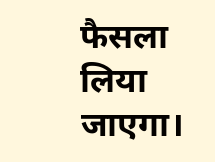फैसला लिया जाएगा।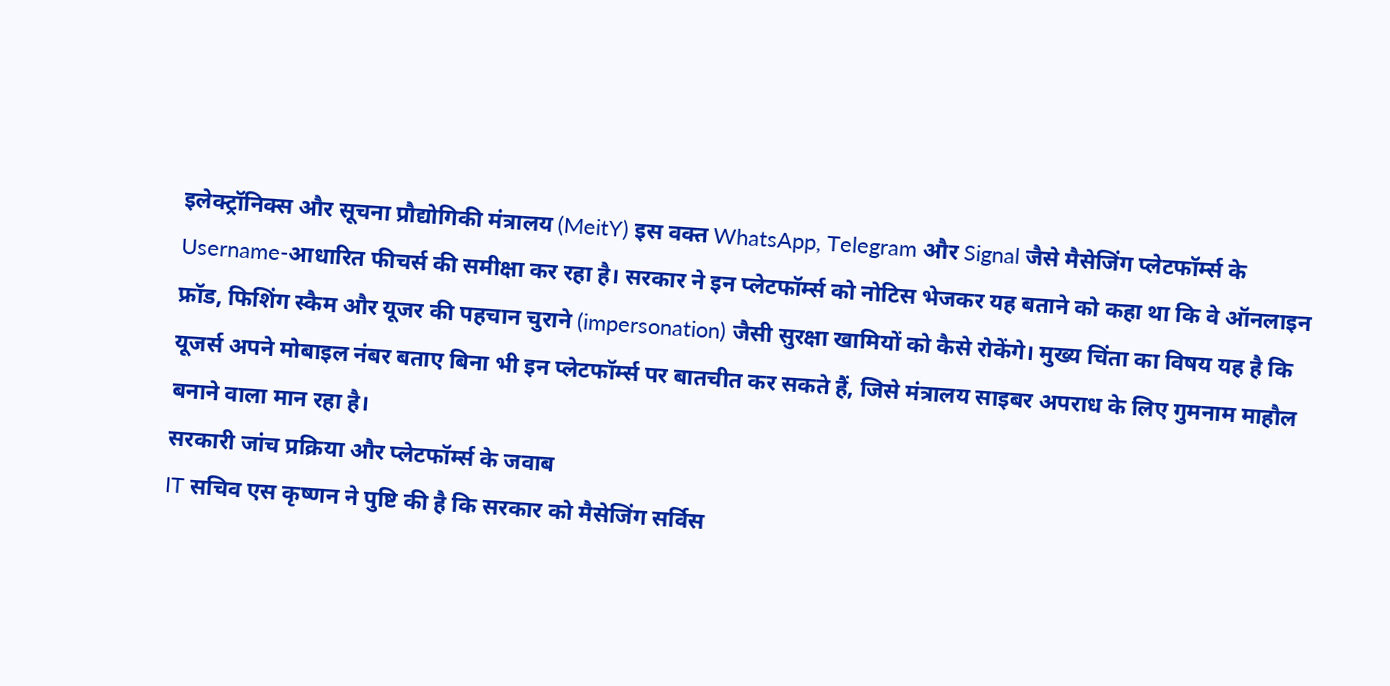इलेक्ट्रॉनिक्स और सूचना प्रौद्योगिकी मंत्रालय (MeitY) इस वक्त WhatsApp, Telegram और Signal जैसे मैसेजिंग प्लेटफॉर्म्स के Username-आधारित फीचर्स की समीक्षा कर रहा है। सरकार ने इन प्लेटफॉर्म्स को नोटिस भेजकर यह बताने को कहा था कि वे ऑनलाइन फ्रॉड, फिशिंग स्कैम और यूजर की पहचान चुराने (impersonation) जैसी सुरक्षा खामियों को कैसे रोकेंगे। मुख्य चिंता का विषय यह है कि यूजर्स अपने मोबाइल नंबर बताए बिना भी इन प्लेटफॉर्म्स पर बातचीत कर सकते हैं, जिसे मंत्रालय साइबर अपराध के लिए गुमनाम माहौल बनाने वाला मान रहा है।
सरकारी जांच प्रक्रिया और प्लेटफॉर्म्स के जवाब
IT सचिव एस कृष्णन ने पुष्टि की है कि सरकार को मैसेजिंग सर्विस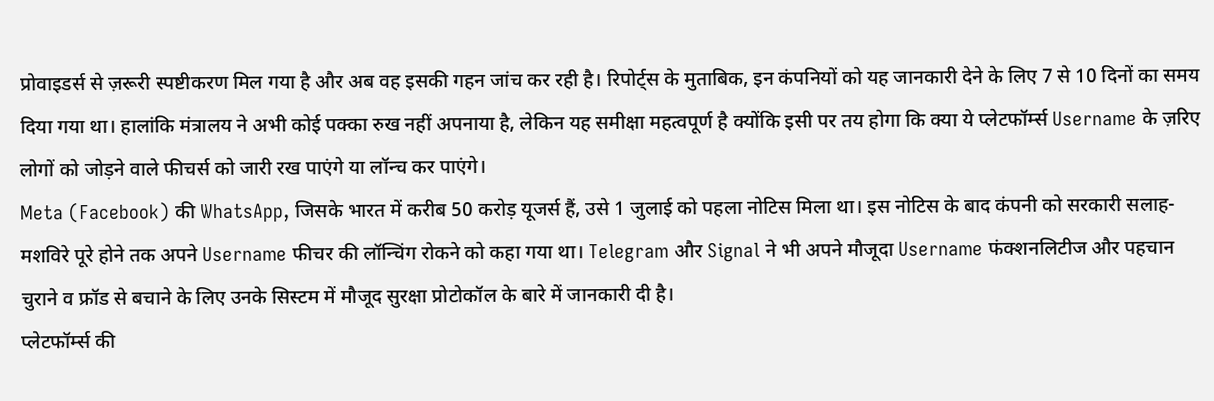प्रोवाइडर्स से ज़रूरी स्पष्टीकरण मिल गया है और अब वह इसकी गहन जांच कर रही है। रिपोर्ट्स के मुताबिक, इन कंपनियों को यह जानकारी देने के लिए 7 से 10 दिनों का समय दिया गया था। हालांकि मंत्रालय ने अभी कोई पक्का रुख नहीं अपनाया है, लेकिन यह समीक्षा महत्वपूर्ण है क्योंकि इसी पर तय होगा कि क्या ये प्लेटफॉर्म्स Username के ज़रिए लोगों को जोड़ने वाले फीचर्स को जारी रख पाएंगे या लॉन्च कर पाएंगे।
Meta (Facebook) की WhatsApp, जिसके भारत में करीब 50 करोड़ यूजर्स हैं, उसे 1 जुलाई को पहला नोटिस मिला था। इस नोटिस के बाद कंपनी को सरकारी सलाह-मशविरे पूरे होने तक अपने Username फीचर की लॉन्चिंग रोकने को कहा गया था। Telegram और Signal ने भी अपने मौजूदा Username फंक्शनलिटीज और पहचान चुराने व फ्रॉड से बचाने के लिए उनके सिस्टम में मौजूद सुरक्षा प्रोटोकॉल के बारे में जानकारी दी है।
प्लेटफॉर्म्स की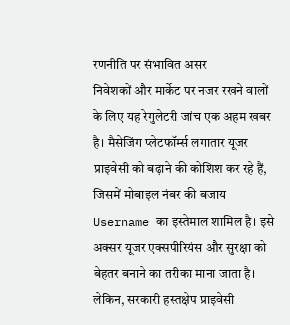रणनीति पर संभावित असर
निवेशकों और मार्केट पर नजर रखने वालों के लिए यह रेगुलेटरी जांच एक अहम खबर है। मैसेजिंग प्लेटफॉर्म्स लगातार यूजर प्राइवेसी को बढ़ाने की कोशिश कर रहे हैं, जिसमें मोबाइल नंबर की बजाय Username का इस्तेमाल शामिल है। इसे अक्सर यूजर एक्सपीरियंस और सुरक्षा को बेहतर बनाने का तरीका माना जाता है। लेकिन, सरकारी हस्तक्षेप प्राइवेसी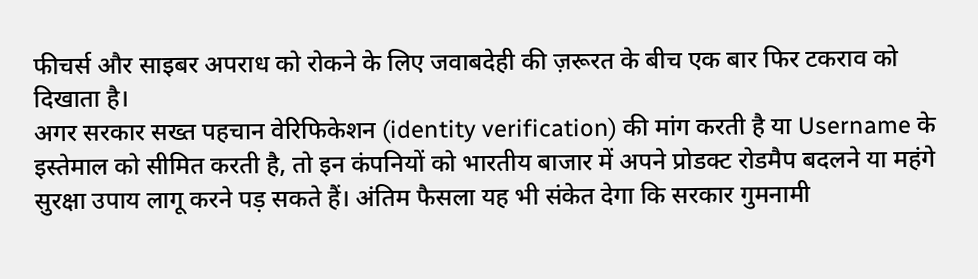फीचर्स और साइबर अपराध को रोकने के लिए जवाबदेही की ज़रूरत के बीच एक बार फिर टकराव को दिखाता है।
अगर सरकार सख्त पहचान वेरिफिकेशन (identity verification) की मांग करती है या Username के इस्तेमाल को सीमित करती है, तो इन कंपनियों को भारतीय बाजार में अपने प्रोडक्ट रोडमैप बदलने या महंगे सुरक्षा उपाय लागू करने पड़ सकते हैं। अंतिम फैसला यह भी संकेत देगा कि सरकार गुमनामी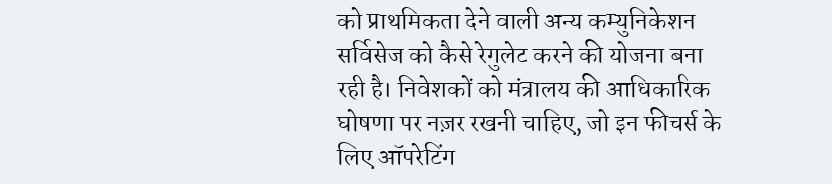को प्राथमिकता देने वाली अन्य कम्युनिकेशन सर्विसेज को कैसे रेगुलेट करने की योजना बना रही है। निवेशकों को मंत्रालय की आधिकारिक घोषणा पर नज़र रखनी चाहिए, जो इन फीचर्स के लिए ऑपरेटिंग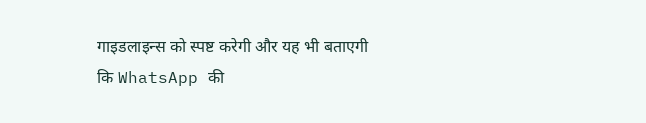गाइडलाइन्स को स्पष्ट करेगी और यह भी बताएगी कि WhatsApp की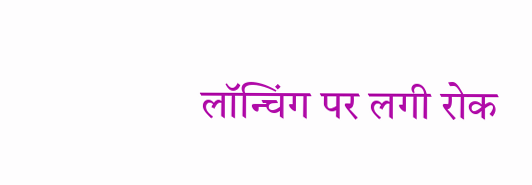लॉन्चिंग पर लगी रोक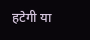हटेगी या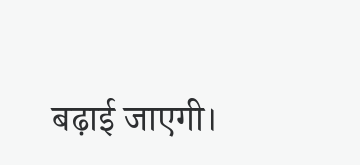बढ़ाई जाएगी।